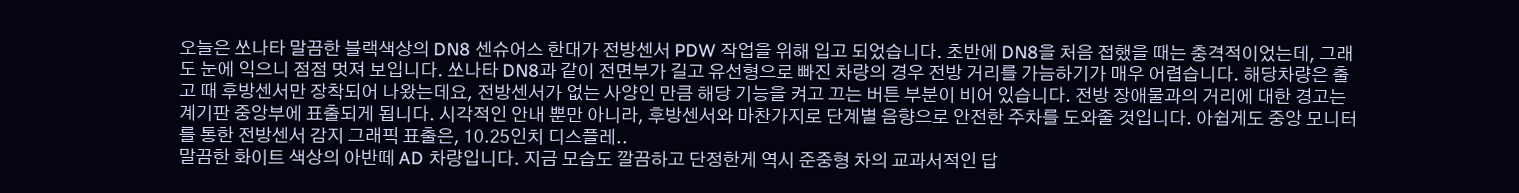오늘은 쏘나타 말끔한 블랙색상의 DN8 센슈어스 한대가 전방센서 PDW 작업을 위해 입고 되었습니다. 초반에 DN8을 처음 접했을 때는 충격적이었는데, 그래도 눈에 익으니 점점 멋져 보입니다. 쏘나타 DN8과 같이 전면부가 길고 유선형으로 빠진 차량의 경우 전방 거리를 가늠하기가 매우 어렵습니다. 해당차량은 출고 때 후방센서만 장착되어 나왔는데요, 전방센서가 없는 사양인 만큼 해당 기능을 켜고 끄는 버튼 부분이 비어 있습니다. 전방 장애물과의 거리에 대한 경고는 계기판 중앙부에 표출되게 됩니다. 시각적인 안내 뿐만 아니라, 후방센서와 마찬가지로 단계별 음향으로 안전한 주차를 도와줄 것입니다. 아쉽게도 중앙 모니터를 통한 전방센서 감지 그래픽 표출은, 10.25인치 디스플레..
말끔한 화이트 색상의 아반떼 AD 차량입니다. 지금 모습도 깔끔하고 단정한게 역시 준중형 차의 교과서적인 답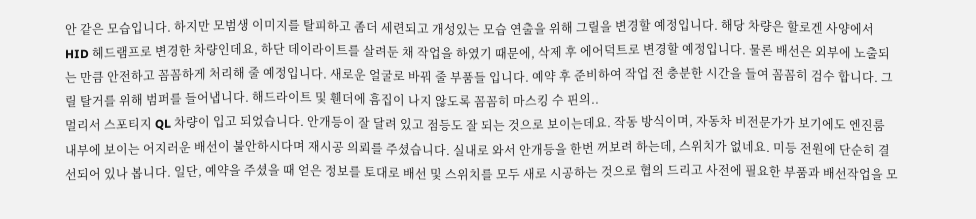안 같은 모습입니다. 하지만 모범생 이미지를 탈피하고 좀더 세련되고 개성있는 모습 연출을 위해 그릴을 변경할 예정입니다. 해당 차량은 할로겐 사양에서 HID 헤드램프로 변경한 차량인데요, 하단 데이라이트를 살려둔 채 작업을 하였기 때문에, 삭제 후 에어덕트로 변경할 예정입니다. 물론 배선은 외부에 노출되는 만큼 안전하고 꼼꼼하게 처리해 줄 예정입니다. 새로운 얼굴로 바꿔 줄 부품들 입니다. 예약 후 준비하여 작업 전 충분한 시간을 들여 꼼꼼히 검수 합니다. 그릴 탈거를 위해 범퍼를 들어냅니다. 해드라이트 및 휀더에 흠집이 나지 않도록 꼼꼼히 마스킹 수 핀의..
멀리서 스포티지 QL 차량이 입고 되었습니다. 안개등이 잘 달려 있고 점등도 잘 되는 것으로 보이는데요. 작동 방식이며, 자동차 비전문가가 보기에도 엔진룸 내부에 보이는 어지러운 배선이 불안하시다며 재시공 의뢰를 주셨습니다. 실내로 와서 안개등을 한번 꺼보려 하는데, 스위치가 없네요. 미등 전원에 단순히 결선되어 있나 봅니다. 일단, 예약을 주셨을 때 얻은 정보를 토대로 배선 및 스위치를 모두 새로 시공하는 것으로 협의 드리고 사전에 필요한 부품과 배선작업을 모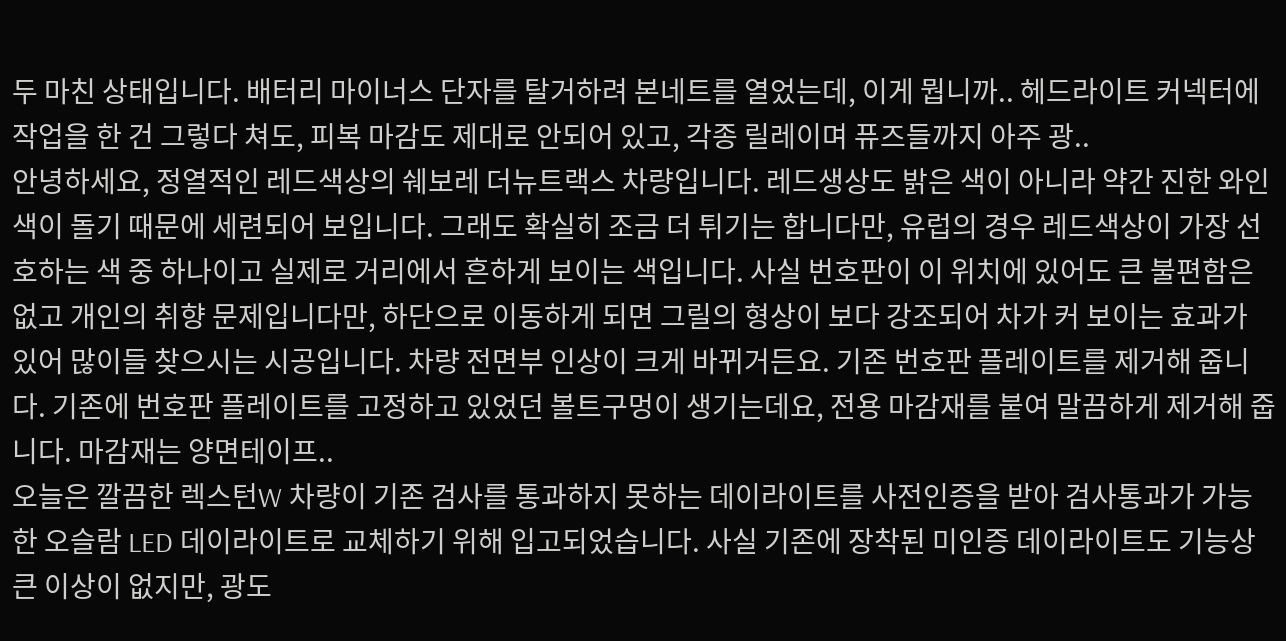두 마친 상태입니다. 배터리 마이너스 단자를 탈거하려 본네트를 열었는데, 이게 뭡니까.. 헤드라이트 커넥터에 작업을 한 건 그렇다 쳐도, 피복 마감도 제대로 안되어 있고, 각종 릴레이며 퓨즈들까지 아주 광..
안녕하세요, 정열적인 레드색상의 쉐보레 더뉴트랙스 차량입니다. 레드생상도 밝은 색이 아니라 약간 진한 와인색이 돌기 때문에 세련되어 보입니다. 그래도 확실히 조금 더 튀기는 합니다만, 유럽의 경우 레드색상이 가장 선호하는 색 중 하나이고 실제로 거리에서 흔하게 보이는 색입니다. 사실 번호판이 이 위치에 있어도 큰 불편함은 없고 개인의 취향 문제입니다만, 하단으로 이동하게 되면 그릴의 형상이 보다 강조되어 차가 커 보이는 효과가 있어 많이들 찾으시는 시공입니다. 차량 전면부 인상이 크게 바뀌거든요. 기존 번호판 플레이트를 제거해 줍니다. 기존에 번호판 플레이트를 고정하고 있었던 볼트구멍이 생기는데요, 전용 마감재를 붙여 말끔하게 제거해 줍니다. 마감재는 양면테이프..
오늘은 깔끔한 렉스턴W 차량이 기존 검사를 통과하지 못하는 데이라이트를 사전인증을 받아 검사통과가 가능한 오슬람 LED 데이라이트로 교체하기 위해 입고되었습니다. 사실 기존에 장착된 미인증 데이라이트도 기능상 큰 이상이 없지만, 광도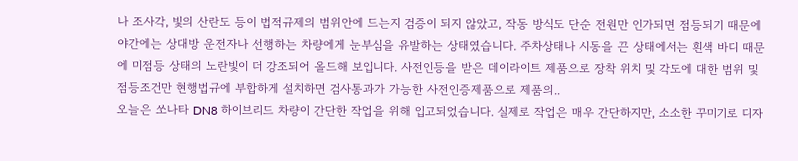나 조사각, 빛의 산란도 등이 법적규제의 범위안에 드는지 검증이 되지 않았고, 작동 방식도 단순 전원만 인가되면 점등되기 때문에 야간에는 상대방 운전자나 선행하는 차량에게 눈부심을 유발하는 상태였습니다. 주차상태나 시동을 끈 상태에서는 흰색 바디 때문에 미점등 상태의 노란빛이 더 강조되어 올드해 보입니다. 사전인등을 받은 데이라이트 제품으로 장착 위치 및 각도에 대한 범위 및 점등조건만 현행법규에 부합하게 설치하면 검사통과가 가능한 사전인증제품으로 제품의..
오늘은 쏘나타 DN8 하이브리드 차량이 간단한 작업을 위해 입고되었습니다. 실제로 작업은 매우 간단하지만, 소소한 꾸미기로 디자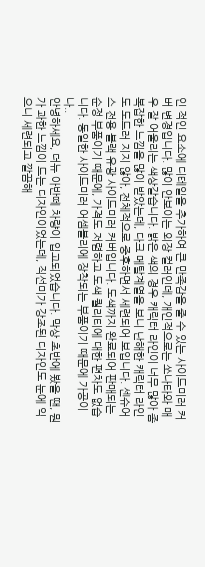인 적인 요소에 디테일을 추가하여 큰 만족감을 줄 수 있는 사이드미러 커버 변경입니다. 많이 안보이는 외장 컬러인데, 개인적으로는 쏘나타와 매우 잘 어울리는 색상같습니다. 밝은 색의 경우 캐릭터 라인이 너무 많아 좀 복잡한 느낌을 많이 받았는데, 다크 메탈계열을 보니 난해한 캐릭터 라인도 도드러 지지 않아, 전체적으로 중후하면서 세련되어 보입니다. 센슈어스 전용 블랙 유광 사이드미러 커버입니다. 도색까지 완료되어 판매되는 순정 부품이기 때문에, 가격도 저렴하고 도색 퀄리티에 대한 편차도 없습니다. 동일한 사이드미러 어셈블리에 장착되는 부품이기 때문에 가공이나..
안녕하세요, 더뉴 아반떼 차량이 입고되었습니다. 막상 초반에 봤을 땐, 뭔가 과한 느낌이 드는 디자인이었는데, 직선미가 강조된 디자인도 눈에 익으니 세련되고 깔끔해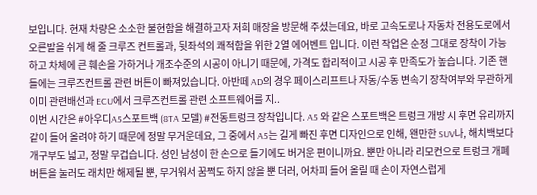보입니다. 현재 차량은 소소한 불현함을 해결하고자 저희 매장을 방문해 주셨는데요, 바로 고속도로나 자동차 전용도로에서 오른발을 쉬게 해 줄 크루즈 컨트롤과, 뒷좌석의 쾌적함을 위한 2열 에어벤트 입니다. 이런 작업은 순정 그대로 장착이 가능하고 차체에 큰 훼손을 가하거나 개조수준의 시공이 아니기 때문에, 가격도 합리적이고 시공 후 만족도가 높습니다. 기존 핸들에는 크루즈컨트롤 관련 버튼이 빠져있습니다. 아반떼 AD의 경우 페이스리프트나 자동/수동 변속기 장착여부와 무관하게 이미 관련배선과 ECU에서 크루즈컨트롤 관련 소프트웨어를 지..
이번 시간은 #아우디A5스포트백 (8TA 모델) #전동트렁크 장착입니다. A5 와 같은 스포트백은 트렁크 개방 시 후면 유리까지 같이 들어 올려야 하기 때문에 정말 무거운데요, 그 중에서 A5는 길게 빠진 후면 디자인으로 인해, 왠만한 SUV나, 해치백보다 개구부도 넓고, 정말 무겁습니다. 성인 남성이 한 손으로 들기에도 버거운 편이니까요. 뿐만 아니라 리모컨으로 트렁크 개폐버튼을 눌러도 래치만 해제될 뿐, 무거워서 꿈쩍도 하지 않을 뿐 더러, 어차피 들어 올릴 때 손이 자연스럽게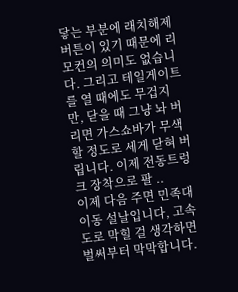닿는 부분에 래치해제 버튼이 있기 때문에 리모컨의 의미도 없습니다. 그리고 테일게이트를 열 때에도 무겁지만, 닫을 때 그냥 놔 버리면 가스쇼바가 무색할 정도로 세게 닫혀 버립니다. 이제 전동트렁크 장착으로 팔 ..
이제 다음 주면 민족대이동 설날입니다, 고속도로 막힐 걸 생각하면 벌써부터 막막합니다.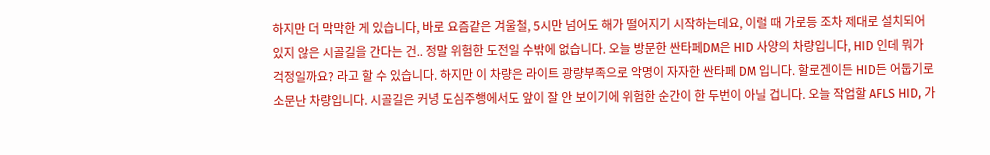하지만 더 막막한 게 있습니다, 바로 요즘같은 겨울철, 5시만 넘어도 해가 떨어지기 시작하는데요, 이럴 때 가로등 조차 제대로 설치되어 있지 않은 시골길을 간다는 건.. 정말 위험한 도전일 수밖에 없습니다. 오늘 방문한 싼타페DM은 HID 사양의 차량입니다, HID 인데 뭐가 걱정일까요? 라고 할 수 있습니다. 하지만 이 차량은 라이트 광량부족으로 악명이 자자한 싼타페 DM 입니다. 할로겐이든 HID든 어둡기로 소문난 차량입니다. 시골길은 커녕 도심주행에서도 앞이 잘 안 보이기에 위험한 순간이 한 두번이 아닐 겁니다. 오늘 작업할 AFLS HID, 가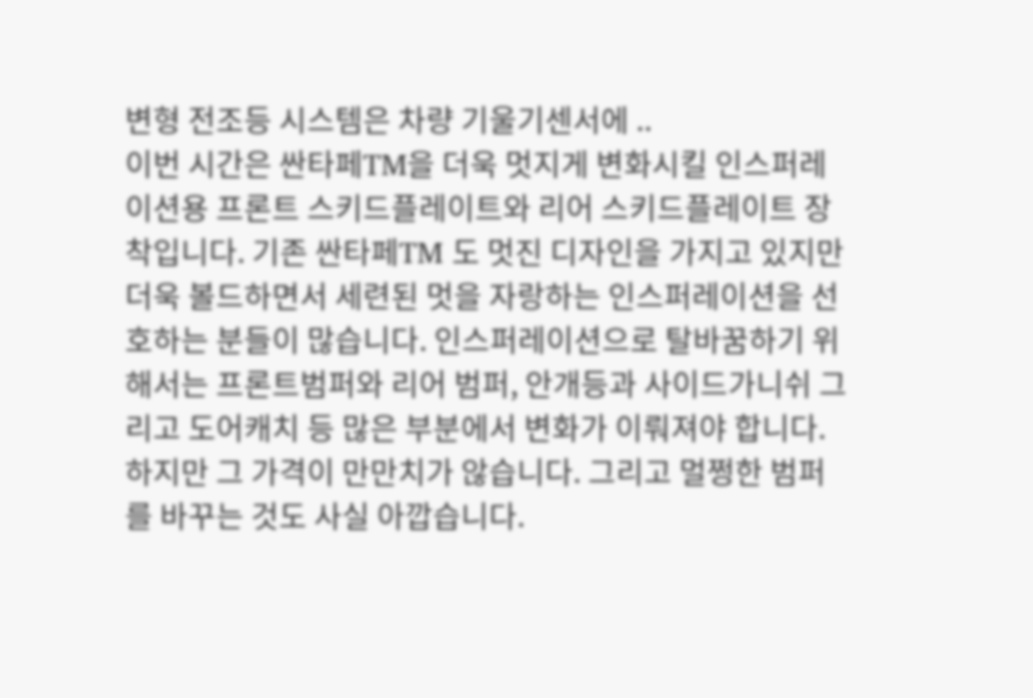변형 전조등 시스템은 차량 기울기센서에 ..
이번 시간은 싼타페TM을 더욱 멋지게 변화시킬 인스퍼레이션용 프론트 스키드플레이트와 리어 스키드플레이트 장착입니다. 기존 싼타페TM 도 멋진 디자인을 가지고 있지만 더욱 볼드하면서 세련된 멋을 자랑하는 인스퍼레이션을 선호하는 분들이 많습니다. 인스퍼레이션으로 탈바꿈하기 위해서는 프론트범퍼와 리어 범퍼, 안개등과 사이드가니쉬 그리고 도어캐치 등 많은 부분에서 변화가 이뤄져야 합니다. 하지만 그 가격이 만만치가 않습니다. 그리고 멀쩡한 범퍼를 바꾸는 것도 사실 아깝습니다.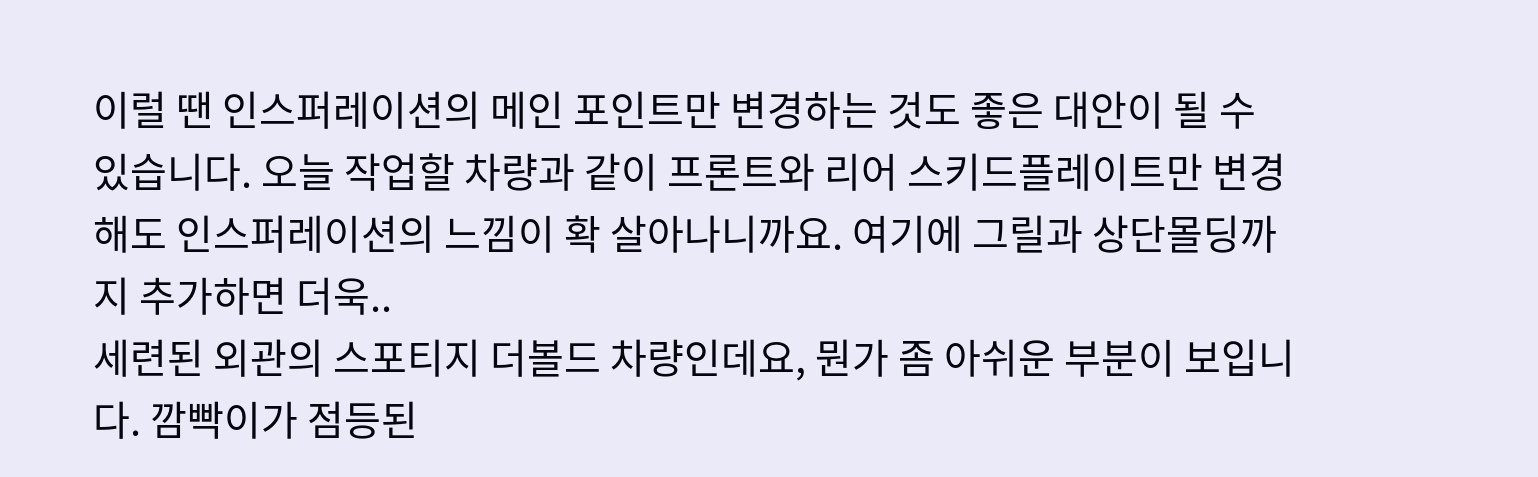이럴 땐 인스퍼레이션의 메인 포인트만 변경하는 것도 좋은 대안이 될 수 있습니다. 오늘 작업할 차량과 같이 프론트와 리어 스키드플레이트만 변경해도 인스퍼레이션의 느낌이 확 살아나니까요. 여기에 그릴과 상단몰딩까지 추가하면 더욱..
세련된 외관의 스포티지 더볼드 차량인데요, 뭔가 좀 아쉬운 부분이 보입니다. 깜빡이가 점등된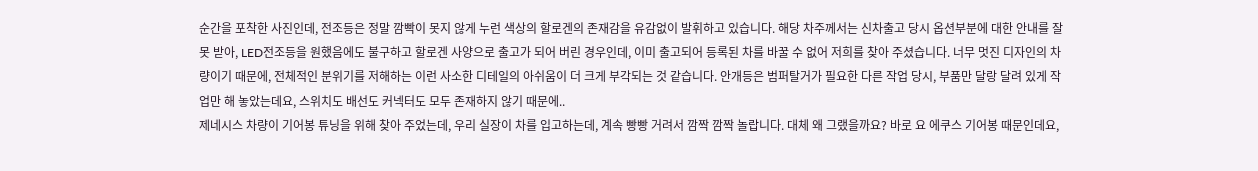순간을 포착한 사진인데, 전조등은 정말 깜빡이 못지 않게 누런 색상의 할로겐의 존재감을 유감없이 발휘하고 있습니다. 해당 차주께서는 신차출고 당시 옵션부분에 대한 안내를 잘 못 받아, LED전조등을 원했음에도 불구하고 할로겐 사양으로 출고가 되어 버린 경우인데, 이미 출고되어 등록된 차를 바꿀 수 없어 저희를 찾아 주셨습니다. 너무 멋진 디자인의 차량이기 때문에, 전체적인 분위기를 저해하는 이런 사소한 디테일의 아쉬움이 더 크게 부각되는 것 같습니다. 안개등은 범퍼탈거가 필요한 다른 작업 당시, 부품만 달랑 달려 있게 작업만 해 놓았는데요, 스위치도 배선도 커넥터도 모두 존재하지 않기 때문에..
제네시스 차량이 기어봉 튜닝을 위해 찾아 주었는데, 우리 실장이 차를 입고하는데, 계속 빵빵 거려서 깜짝 깜짝 놀랍니다. 대체 왜 그랬을까요? 바로 요 에쿠스 기어봉 때문인데요,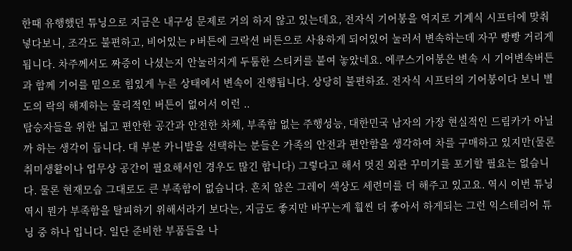한때 유행했던 튜닝으로 지금은 내구성 문제로 거의 하지 않고 있는데요, 전자식 기어봉을 억지로 기계식 시프터에 맞춰 넣다보니, 조각도 불편하고, 비어있는 P 버튼에 크락션 버튼으로 사용하게 되어있어 눌러서 변속하는데 자꾸 빵빵 거리게 됩니다. 차주께서도 짜증이 나셨는지 안눌러지게 두툼한 스티커를 붙여 놓았네요. 에쿠스기어봉은 변속 시 기어변속버튼과 함께 기어를 밑으로 힘있게 누른 상태에서 변속이 진행됩니다. 상당히 불편하죠. 전자식 시프터의 기어봉이다 보니 별도의 락의 해제하는 물리적인 버튼이 없어서 이런 ..
탑승자들을 위한 넓고 편안한 공간과 안전한 차체, 부족함 없는 주행성능, 대한민국 남자의 가장 현실적인 드림카가 아닐까 하는 생각이 듭니다. 대 부분 카니발을 선택하는 분들은 가족의 안전과 편안함을 생각하여 차를 구매하고 있지만(물론 취미생활이나 업무상 공간이 필요해서인 경우도 많긴 합니다) 그렇다고 해서 멋진 외관 꾸미기를 포기할 필요는 없습니다. 물론 현재모습 그대로도 큰 부족함이 없습니다. 흔치 않은 그레이 색상도 세련미를 더 해주고 있고요. 역시 이번 튜닝역시 뭔가 부족함을 탈피하기 위해서라기 보다는, 지금도 좋지만 바꾸는게 훨씬 더 좋아서 하게되는 그런 익스테리어 튜닝 중 하나 입니다. 일단 준비한 부품들을 나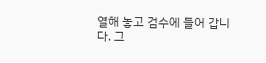열해 놓고 검수에 들어 갑니다. 그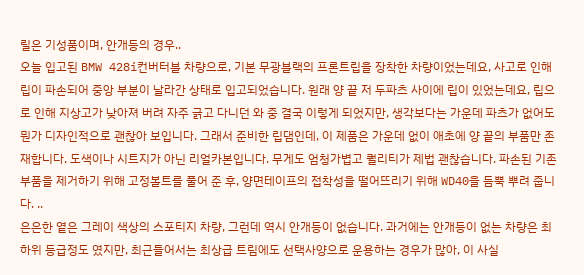릴은 기성품이며, 안개등의 경우..
오늘 입고된 BMW 428i컨버터블 차량으로, 기본 무광블랙의 프론트립을 장착한 차량이었는데요, 사고로 인해 립이 파손되어 중앙 부분이 날라간 상태로 입고되었습니다. 원래 양 끝 저 두파츠 사이에 립이 있었는데요, 립으로 인해 지상고가 낮아져 버려 자주 긁고 다니던 와 중 결국 이렇게 되었지만, 생각보다는 가운데 파츠가 없어도 뭔가 디자인적으로 괜찮아 보입니다. 그래서 준비한 립댐인데, 이 제품은 가운데 없이 애초에 양 끝의 부품만 존재합니다. 도색이나 시트지가 아닌 리얼카본입니다. 무게도 엄청가볍고 퀄리티가 제법 괜찮습니다. 파손된 기존 부품을 제거하기 위해 고정볼트를 풀어 준 후, 양면테이프의 접착성을 떨어뜨리기 위해 WD40을 듬뿍 뿌려 줍니다. ..
은은한 옅은 그레이 색상의 스포티지 차량, 그런데 역시 안개등이 없습니다. 과거에는 안개등이 없는 차량은 최하위 등급정도 였지만, 최근들어서는 최상급 트림에도 선택사양으로 운용하는 경우가 많아, 이 사실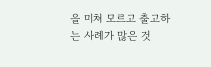을 미쳐 모르고 출고하는 사례가 많은 것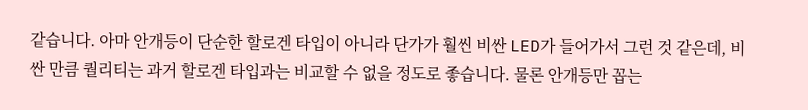같습니다. 아마 안개등이 단순한 할로겐 타입이 아니라 단가가 훨씬 비싼 LED가 들어가서 그런 것 같은데, 비싼 만큼 퀄리티는 과거 할로겐 타입과는 비교할 수 없을 정도로 좋습니다. 물론 안개등만 꼽는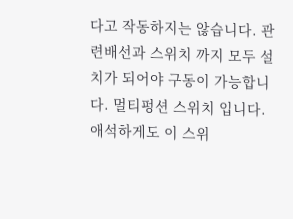다고 작동하지는 않습니다. 관련배선과 스위치 까지 모두 설치가 되어야 구동이 가능합니다. 멀티펑션 스위치 입니다. 애석하게도 이 스위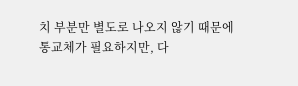치 부분만 별도로 나오지 않기 때문에 통교체가 필요하지만, 다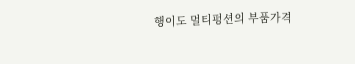행이도 멀티펑션의 부품가격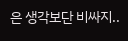은 생각보단 비싸지..